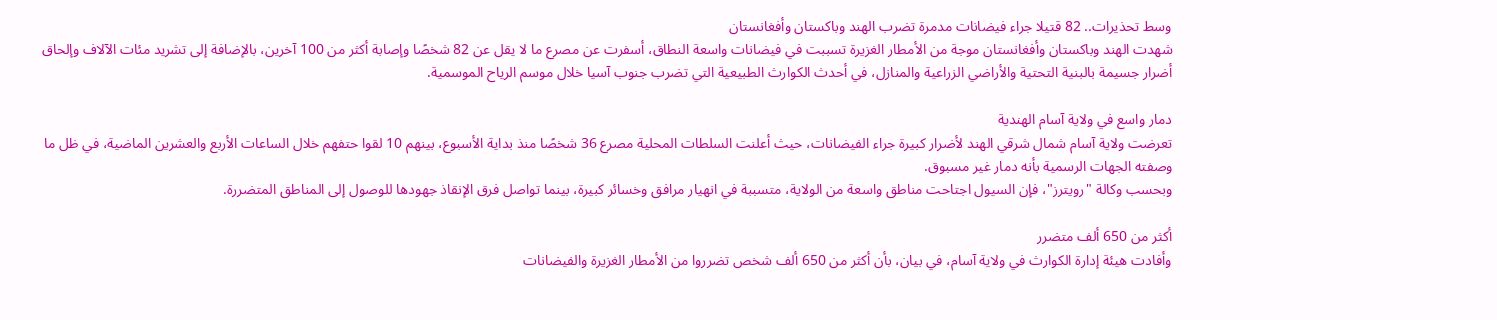وسط تحذيرات.. 82 قتيلا جراء فيضانات مدمرة تضرب الهند وباكستان وأفغانستان
شهدت الهند وباكستان وأفغانستان موجة من الأمطار الغزيرة تسببت في فيضانات واسعة النطاق، أسفرت عن مصرع ما لا يقل عن 82 شخصًا وإصابة أكثر من 100 آخرين، بالإضافة إلى تشريد مئات الآلاف وإلحاق أضرار جسيمة بالبنية التحتية والأراضي الزراعية والمنازل، في أحدث الكوارث الطبيعية التي تضرب جنوب آسيا خلال موسم الرياح الموسمية.

دمار واسع في ولاية آسام الهندية
تعرضت ولاية آسام شمال شرقي الهند لأضرار كبيرة جراء الفيضانات، حيث أعلنت السلطات المحلية مصرع 36 شخصًا منذ بداية الأسبوع، بينهم 10 لقوا حتفهم خلال الساعات الأربع والعشرين الماضية، في ظل ما وصفته الجهات الرسمية بأنه دمار غير مسبوق.
وبحسب وكالة "رويترز"، فإن السيول اجتاحت مناطق واسعة من الولاية، متسببة في انهيار مرافق وخسائر كبيرة، بينما تواصل فرق الإنقاذ جهودها للوصول إلى المناطق المتضررة.

أكثر من 650 ألف متضرر
وأفادت هيئة إدارة الكوارث في ولاية آسام، في بيان، بأن أكثر من 650 ألف شخص تضرروا من الأمطار الغزيرة والفيضانات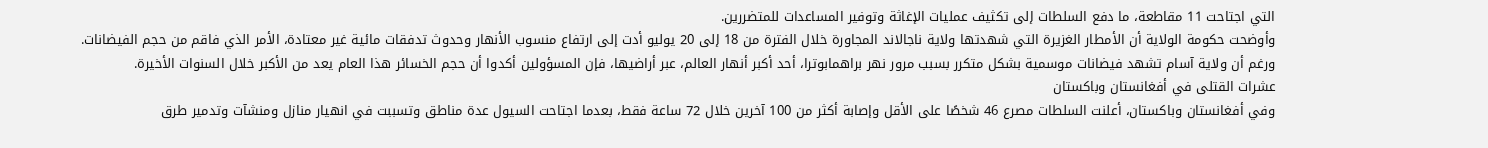التي اجتاحت 11 مقاطعة، ما دفع السلطات إلى تكثيف عمليات الإغاثة وتوفير المساعدات للمتضررين.
وأوضحت حكومة الولاية أن الأمطار الغزيرة التي شهدتها ولاية ناجالاند المجاورة خلال الفترة من 18 إلى 20 يوليو أدت إلى ارتفاع منسوب الأنهار وحدوث تدفقات مائية غير معتادة، الأمر الذي فاقم من حجم الفيضانات.
ورغم أن ولاية آسام تشهد فيضانات موسمية بشكل متكرر بسبب مرور نهر براهمابوترا، أحد أكبر أنهار العالم، عبر أراضيها، فإن المسؤولين أكدوا أن حجم الخسائر هذا العام يعد من الأكبر خلال السنوات الأخيرة.
عشرات القتلى في أفغانستان وباكستان
وفي أفغانستان وباكستان، أعلنت السلطات مصرع 46 شخصًا على الأقل وإصابة أكثر من 100 آخرين خلال 72 ساعة فقط، بعدما اجتاحت السيول عدة مناطق وتسببت في انهيار منازل ومنشآت وتدمير طرق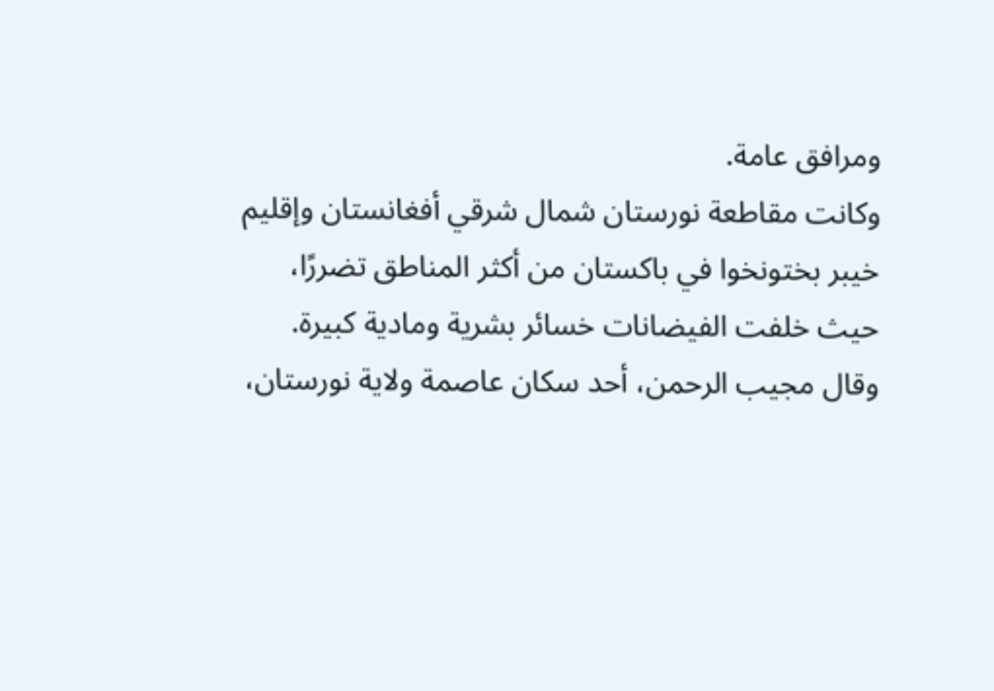ومرافق عامة.
وكانت مقاطعة نورستان شمال شرقي أفغانستان وإقليم خيبر بختونخوا في باكستان من أكثر المناطق تضررًا، حيث خلفت الفيضانات خسائر بشرية ومادية كبيرة.
وقال مجيب الرحمن، أحد سكان عاصمة ولاية نورستان،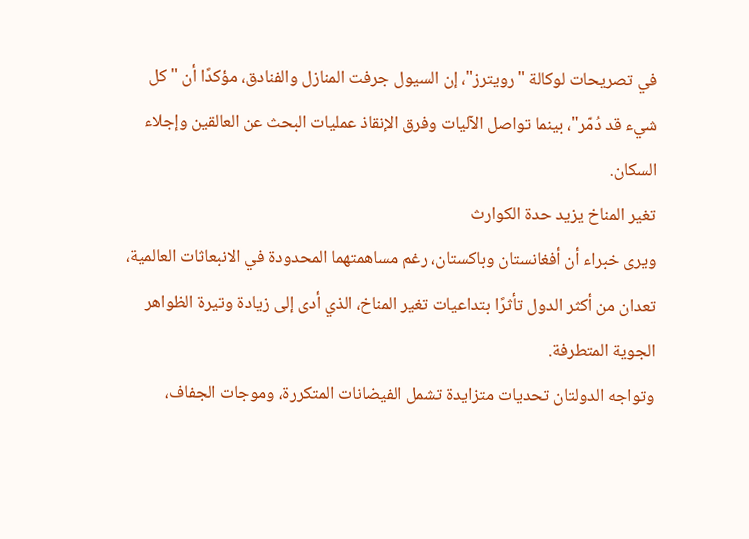في تصريحات لوكالة "رويترز"، إن السيول جرفت المنازل والفنادق، مؤكدًا أن "كل شيء قد دُمّر"، بينما تواصل الآليات وفرق الإنقاذ عمليات البحث عن العالقين وإجلاء السكان.
تغير المناخ يزيد حدة الكوارث
ويرى خبراء أن أفغانستان وباكستان، رغم مساهمتهما المحدودة في الانبعاثات العالمية، تعدان من أكثر الدول تأثرًا بتداعيات تغير المناخ، الذي أدى إلى زيادة وتيرة الظواهر الجوية المتطرفة.
وتواجه الدولتان تحديات متزايدة تشمل الفيضانات المتكررة، وموجات الجفاف،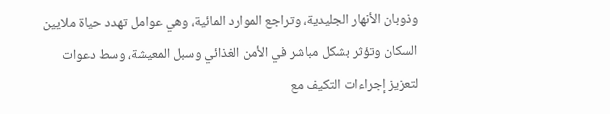وذوبان الأنهار الجليدية، وتراجع الموارد المائية، وهي عوامل تهدد حياة ملايين السكان وتؤثر بشكل مباشر في الأمن الغذائي وسبل المعيشة، وسط دعوات لتعزيز إجراءات التكيف مع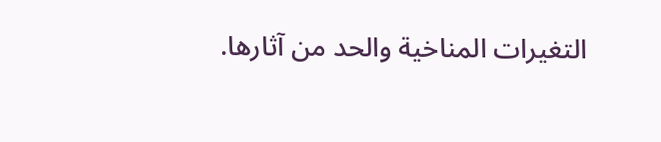التغيرات المناخية والحد من آثارها.